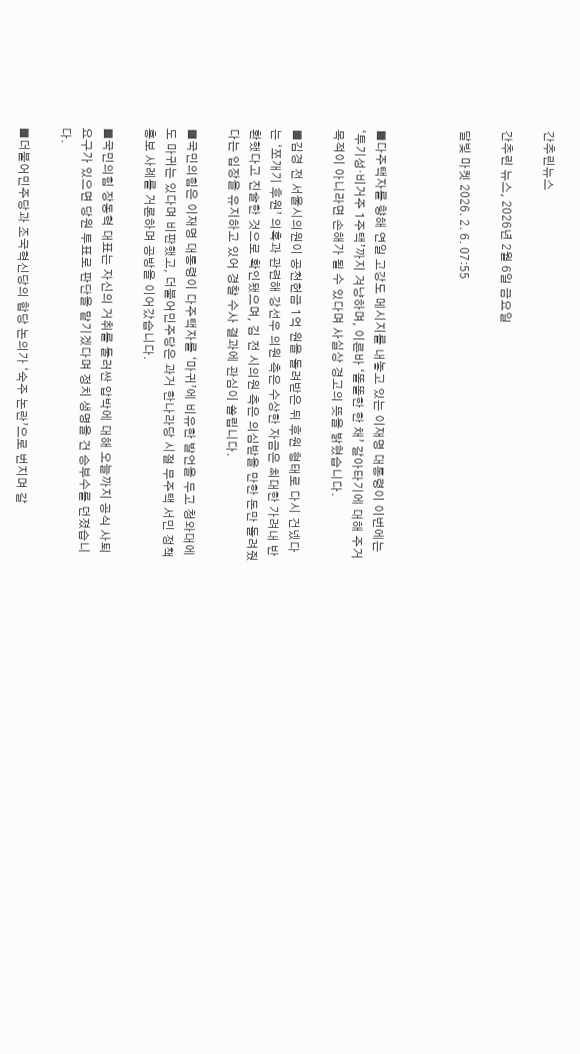간추린뉴스

간추린 뉴스, 2026년 2월 6일 금요일

달빛 마켓 2026. 2. 6. 07:55



■다주택자를 향해 연일 고강도 메시지를 내놓고 있는 이재명 대통령이 이번에는 ‘투기성·비거주 1주택’까지 겨냥하며, 이른바 ‘똘똘한 한 채’ 갈아타기에 대해 주거 목적이 아니라면 손해가 될 수 있다며 사실상 경고의 뜻을 밝혔습니다.

■김경 전 서울시의원이 공천헌금 1억 원을 돌려받은 뒤 후원 형태로 다시 건넸다는 ‘쪼개기 후원’ 의혹과 관련해 강선우 의원 측은 수상한 자금은 최대한 가려내 반환했다고 진술한 것으로 확인됐으며, 김 전 시의원 측은 의심받을 만한 돈만 돌려줬다는 입장을 유지하고 있어 경찰 수사 결과에 관심이 쏠립니다.

■국민의힘은 이재명 대통령이 다주택자를 ‘마귀’에 비유한 발언을 두고 청와대에도 마귀는 있다며 비판했고, 더불어민주당은 과거 한나라당 시절 무주택 서민 정책 홍보 사례를 거론하며 공방을 이어갔습니다.

■국민의힘 장동혁 대표는 자신의 거취를 둘러싼 압박에 대해 오늘까지 공식 사퇴 요구가 있으면 당원 투표로 판단을 맡기겠다며 정치 생명을 건 승부수를 던졌습니다.

■더불어민주당과 조국혁신당의 합당 논의가 ‘숙주 논란’으로 번지며 갈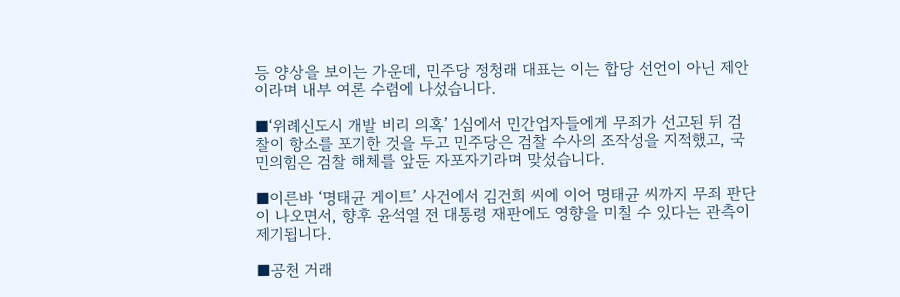등 양상을 보이는 가운데, 민주당 정청래 대표는 이는 합당 선언이 아닌 제안이라며 내부 여론 수렴에 나섰습니다.

■‘위례신도시 개발 비리 의혹’ 1심에서 민간업자들에게 무죄가 선고된 뒤 검찰이 항소를 포기한 것을 두고 민주당은 검찰 수사의 조작성을 지적했고, 국민의힘은 검찰 해체를 앞둔 자포자기라며 맞섰습니다.

■이른바 ‘명태균 게이트’ 사건에서 김건희 씨에 이어 명태균 씨까지 무죄 판단이 나오면서, 향후 윤석열 전 대통령 재판에도 영향을 미칠 수 있다는 관측이 제기됩니다.

■공천 거래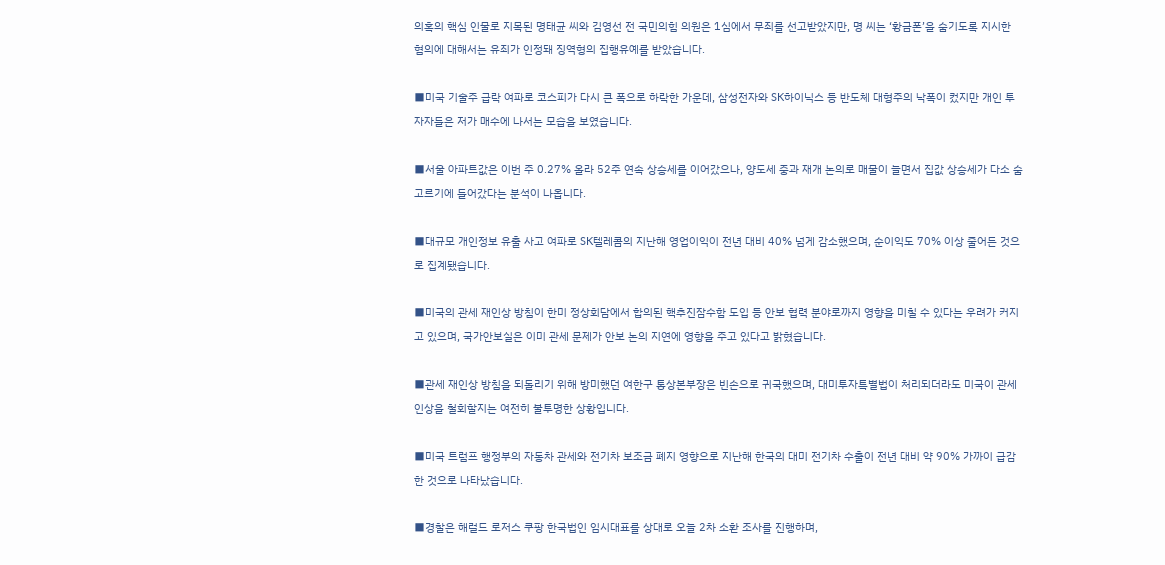의혹의 핵심 인물로 지목된 명태균 씨와 김영선 전 국민의힘 의원은 1심에서 무죄를 선고받았지만, 명 씨는 ‘황금폰’을 숨기도록 지시한 혐의에 대해서는 유죄가 인정돼 징역형의 집행유예를 받았습니다.

■미국 기술주 급락 여파로 코스피가 다시 큰 폭으로 하락한 가운데, 삼성전자와 SK하이닉스 등 반도체 대형주의 낙폭이 컸지만 개인 투자자들은 저가 매수에 나서는 모습을 보였습니다.

■서울 아파트값은 이번 주 0.27% 올라 52주 연속 상승세를 이어갔으나, 양도세 중과 재개 논의로 매물이 늘면서 집값 상승세가 다소 숨 고르기에 들어갔다는 분석이 나옵니다.

■대규모 개인정보 유출 사고 여파로 SK텔레콤의 지난해 영업이익이 전년 대비 40% 넘게 감소했으며, 순이익도 70% 이상 줄어든 것으로 집계됐습니다.

■미국의 관세 재인상 방침이 한미 정상회담에서 합의된 핵추진잠수함 도입 등 안보 협력 분야로까지 영향을 미칠 수 있다는 우려가 커지고 있으며, 국가안보실은 이미 관세 문제가 안보 논의 지연에 영향을 주고 있다고 밝혔습니다.

■관세 재인상 방침을 되돌리기 위해 방미했던 여한구 통상본부장은 빈손으로 귀국했으며, 대미투자특별법이 처리되더라도 미국이 관세 인상을 철회할지는 여전히 불투명한 상황입니다.

■미국 트럼프 행정부의 자동차 관세와 전기차 보조금 폐지 영향으로 지난해 한국의 대미 전기차 수출이 전년 대비 약 90% 가까이 급감한 것으로 나타났습니다.

■경찰은 해럴드 로저스 쿠팡 한국법인 임시대표를 상대로 오늘 2차 소환 조사를 진행하며,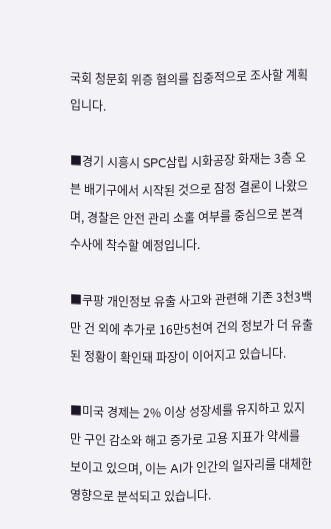국회 청문회 위증 혐의를 집중적으로 조사할 계획입니다.

■경기 시흥시 SPC삼립 시화공장 화재는 3층 오븐 배기구에서 시작된 것으로 잠정 결론이 나왔으며, 경찰은 안전 관리 소홀 여부를 중심으로 본격 수사에 착수할 예정입니다.

■쿠팡 개인정보 유출 사고와 관련해 기존 3천3백만 건 외에 추가로 16만5천여 건의 정보가 더 유출된 정황이 확인돼 파장이 이어지고 있습니다.

■미국 경제는 2% 이상 성장세를 유지하고 있지만 구인 감소와 해고 증가로 고용 지표가 약세를 보이고 있으며, 이는 AI가 인간의 일자리를 대체한 영향으로 분석되고 있습니다.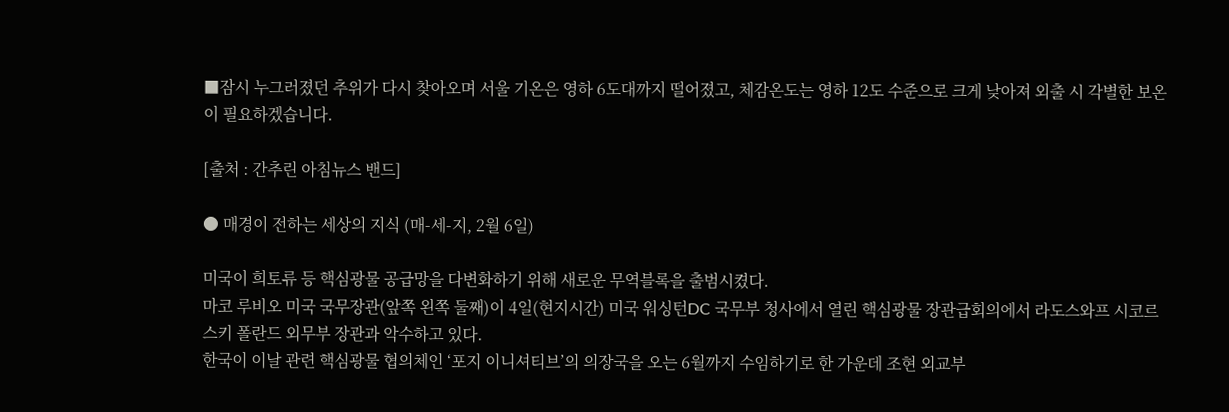■잠시 누그러졌던 추위가 다시 찾아오며 서울 기온은 영하 6도대까지 떨어졌고, 체감온도는 영하 12도 수준으로 크게 낮아져 외출 시 각별한 보온이 필요하겠습니다.

[출처 : 간추린 아침뉴스 밴드]

● 매경이 전하는 세상의 지식 (매-세-지, 2월 6일)

미국이 희토류 등 핵심광물 공급망을 다변화하기 위해 새로운 무역블록을 출범시켰다.
마코 루비오 미국 국무장관(앞쪽 왼쪽 둘째)이 4일(현지시간) 미국 워싱턴DC 국무부 청사에서 열린 핵심광물 장관급회의에서 라도스와프 시코르스키 폴란드 외무부 장관과 악수하고 있다.
한국이 이날 관련 핵심광물 협의체인 ‘포지 이니셔티브’의 의장국을 오는 6월까지 수임하기로 한 가운데 조현 외교부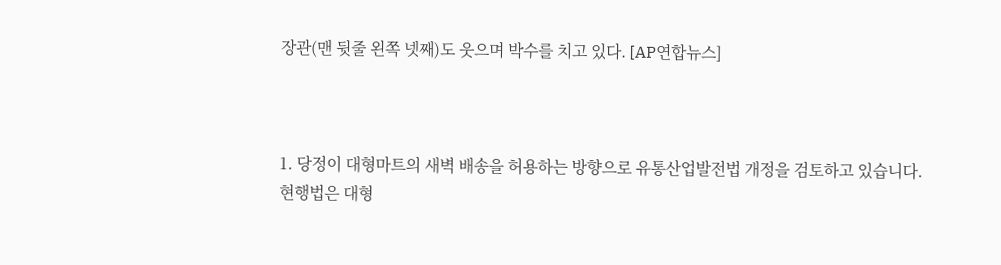장관(맨 뒷줄 왼쪽 넷째)도 웃으며 박수를 치고 있다. [AP연합뉴스]



1. 당정이 대형마트의 새벽 배송을 허용하는 방향으로 유통산업발전법 개정을 검토하고 있습니다.
현행법은 대형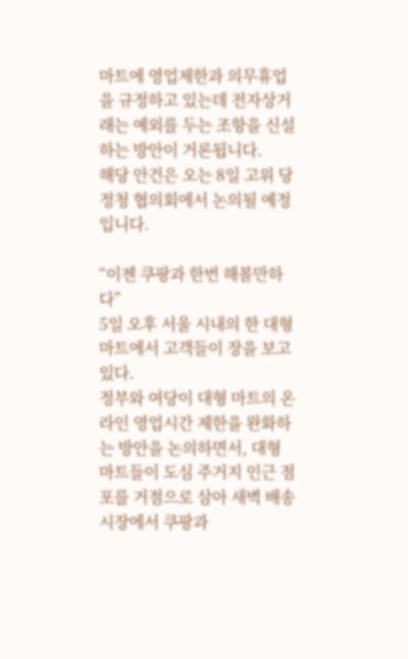마트에 영업제한과 의무휴업을 규정하고 있는데 전자상거래는 예외를 두는 조항을 신설하는 방안이 거론됩니다.
해당 안건은 오는 8일 고위 당정청 협의회에서 논의될 예정입니다.

“이젠 쿠팡과 한번 해볼만하다”
5일 오후 서울 시내의 한 대형 마트에서 고객들이 장을 보고 있다.
정부와 여당이 대형 마트의 온라인 영업시간 제한을 완화하는 방안을 논의하면서, 대형 마트들이 도심 주거지 인근 점포를 거점으로 삼아 새벽 배송 시장에서 쿠팡과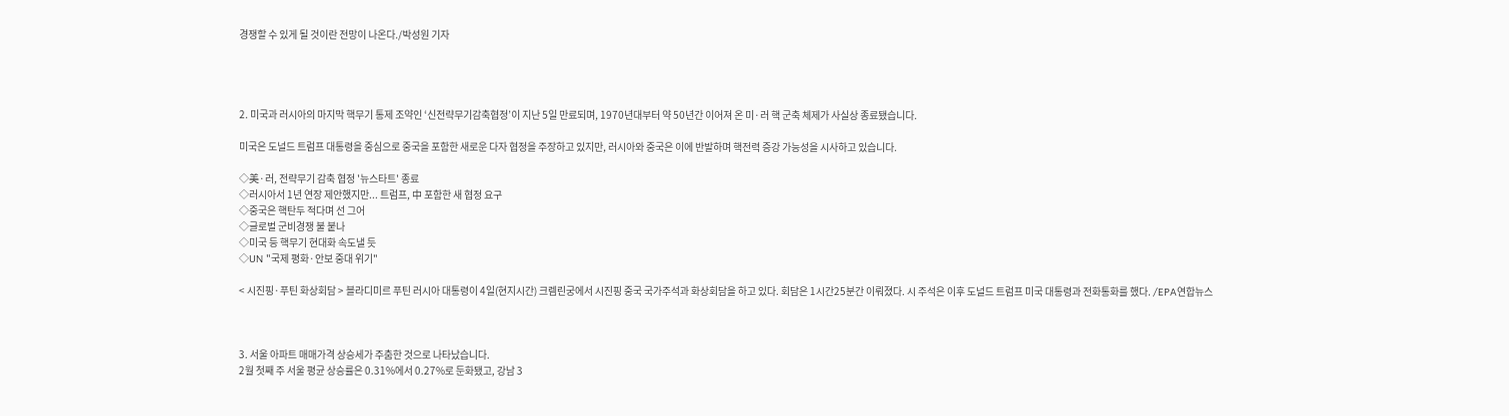경쟁할 수 있게 될 것이란 전망이 나온다./박성원 기자




2. 미국과 러시아의 마지막 핵무기 통제 조약인 ‘신전략무기감축협정’이 지난 5일 만료되며, 1970년대부터 약 50년간 이어져 온 미·러 핵 군축 체제가 사실상 종료됐습니다.

미국은 도널드 트럼프 대통령을 중심으로 중국을 포함한 새로운 다자 협정을 주장하고 있지만, 러시아와 중국은 이에 반발하며 핵전력 증강 가능성을 시사하고 있습니다.

◇美·러, 전략무기 감축 협정 '뉴스타트' 종료
◇러시아서 1년 연장 제안했지만... 트럼프, 中 포함한 새 협정 요구
◇중국은 핵탄두 적다며 선 그어
◇글로벌 군비경쟁 불 붙나
◇미국 등 핵무기 현대화 속도낼 듯
◇UN "국제 평화·안보 중대 위기"

< 시진핑·푸틴 화상회담 > 블라디미르 푸틴 러시아 대통령이 4일(현지시간) 크렘린궁에서 시진핑 중국 국가주석과 화상회담을 하고 있다. 회담은 1시간25분간 이뤄졌다. 시 주석은 이후 도널드 트럼프 미국 대통령과 전화통화를 했다. /EPA연합뉴스



3. 서울 아파트 매매가격 상승세가 주춤한 것으로 나타났습니다.
2월 첫째 주 서울 평균 상승률은 0.31%에서 0.27%로 둔화됐고, 강남 3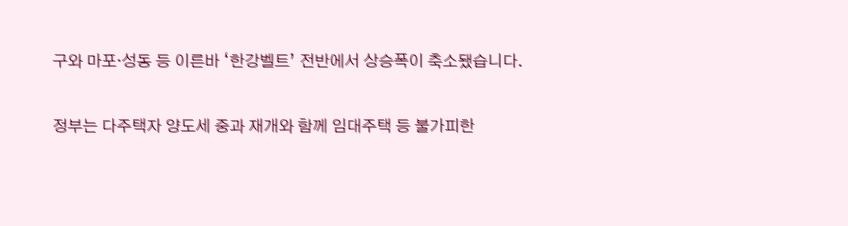구와 마포·성동 등 이른바 ‘한강벨트’ 전반에서 상승폭이 축소됐습니다.

정부는 다주택자 양도세 중과 재개와 함께 임대주택 등 불가피한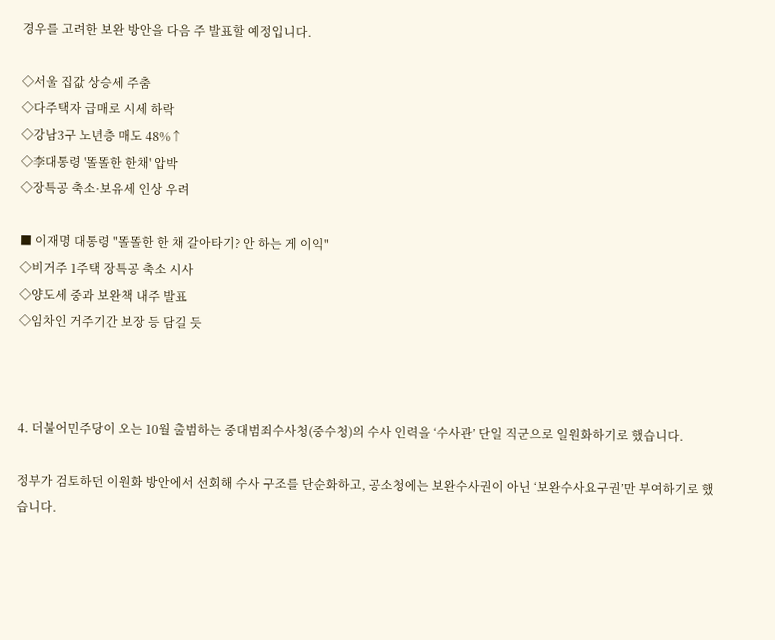경우를 고려한 보완 방안을 다음 주 발표할 예정입니다.

◇서울 집값 상승세 주춤
◇다주택자 급매로 시세 하락
◇강남3구 노년층 매도 48%↑
◇李대통령 '똘똘한 한채' 압박
◇장특공 축소·보유세 인상 우려

■ 이재명 대통령 "똘똘한 한 채 갈아타기? 안 하는 게 이익"
◇비거주 1주택 장특공 축소 시사
◇양도세 중과 보완책 내주 발표
◇임차인 거주기간 보장 등 담길 듯



4. 더불어민주당이 오는 10월 출범하는 중대범죄수사청(중수청)의 수사 인력을 ‘수사관’ 단일 직군으로 일원화하기로 했습니다.

정부가 검토하던 이원화 방안에서 선회해 수사 구조를 단순화하고, 공소청에는 보완수사권이 아닌 ‘보완수사요구권’만 부여하기로 했습니다.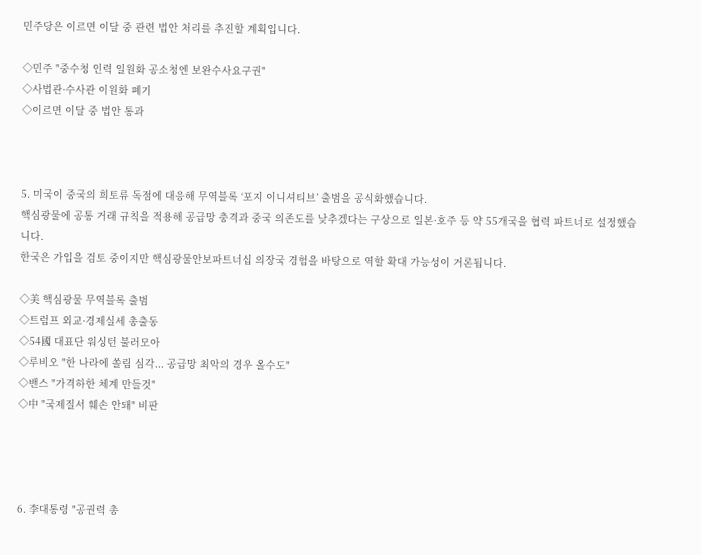민주당은 이르면 이달 중 관련 법안 처리를 추진할 계획입니다.

◇민주 "중수청 인력 일원화 공소청엔 보완수사요구권"
◇사법관·수사관 이원화 폐기
◇이르면 이달 중 법안 통과



5. 미국이 중국의 희토류 독점에 대응해 무역블록 ‘포지 이니셔티브’ 출범을 공식화했습니다.
핵심광물에 공통 거래 규칙을 적용해 공급망 충격과 중국 의존도를 낮추겠다는 구상으로 일본·호주 등 약 55개국을 협력 파트너로 설정했습니다.
한국은 가입을 검토 중이지만 핵심광물안보파트너십 의장국 경험을 바탕으로 역할 확대 가능성이 거론됩니다.

◇美 핵심광물 무역블록 출범
◇트럼프 외교·경제실세 총출동
◇54國 대표단 워싱턴 불러모아
◇루비오 "한 나라에 쏠림 심각... 공급망 최악의 경우 올수도"
◇밴스 "가격하한 체계 만들것"
◇中 "국제질서 훼손 안돼" 비판




6. 李대통령 "공권력 총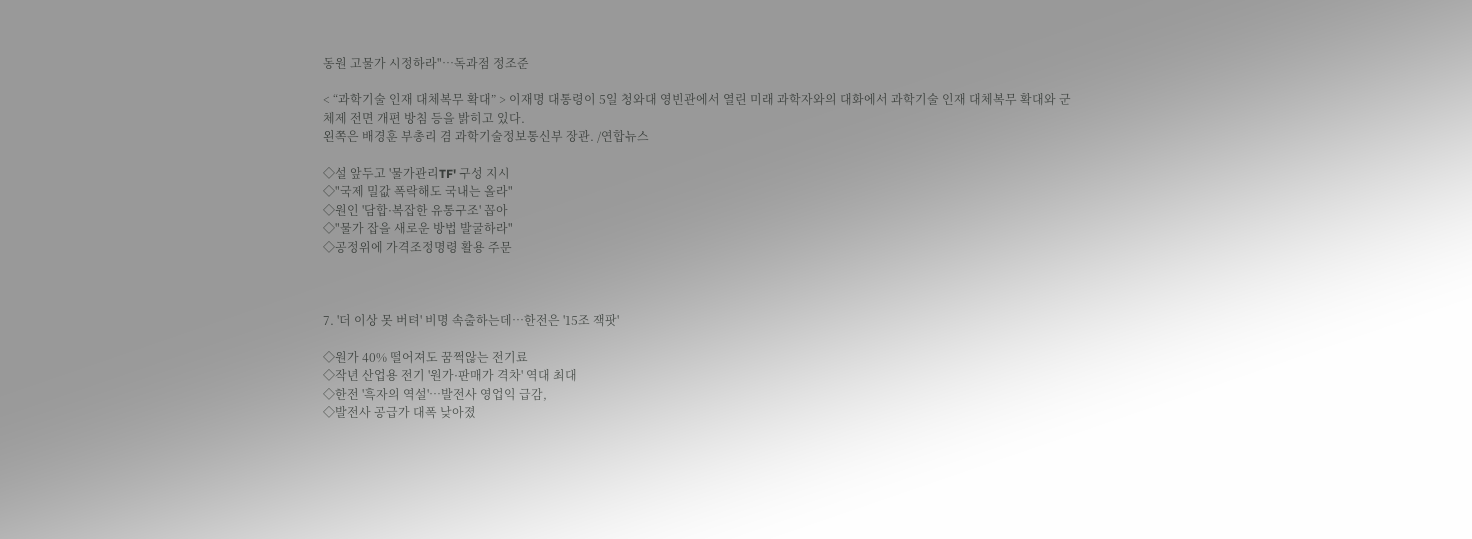동원 고물가 시정하라"…독과점 정조준

< “과학기술 인재 대체복무 확대” > 이재명 대통령이 5일 청와대 영빈관에서 열린 미래 과학자와의 대화에서 과학기술 인재 대체복무 확대와 군 체제 전면 개편 방침 등을 밝히고 있다.
왼쪽은 배경훈 부총리 겸 과학기술정보통신부 장관. /연합뉴스

◇설 앞두고 '물가관리TF' 구성 지시
◇"국제 밀값 폭락해도 국내는 올라"
◇원인 '담합·복잡한 유통구조' 꼽아
◇"물가 잡을 새로운 방법 발굴하라"
◇공정위에 가격조정명령 활용 주문



7. '더 이상 못 버텨' 비명 속출하는데…한전은 '15조 잭팟'

◇원가 40% 떨어져도 꿈쩍않는 전기료
◇작년 산업용 전기 '원가·판매가 격차' 역대 최대
◇한전 '흑자의 역설'…발전사 영업익 급감,
◇발전사 공급가 대폭 낮아졌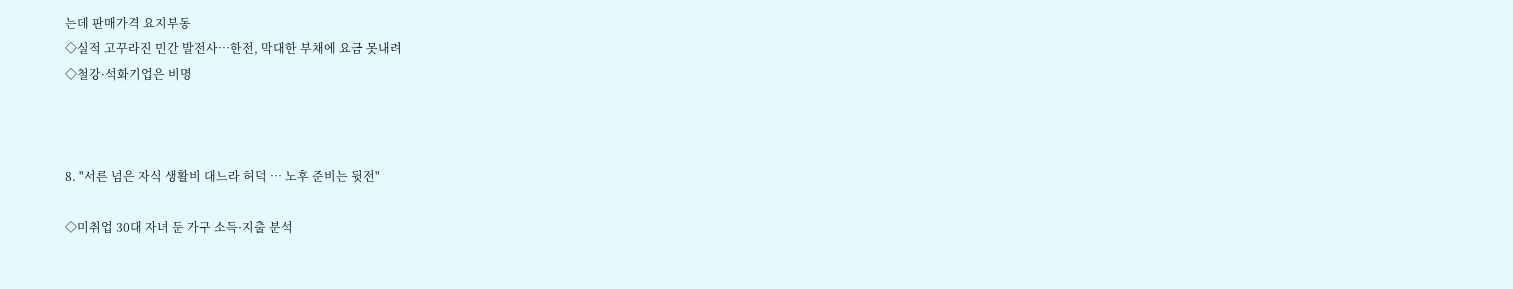는데 판매가격 요지부동
◇실적 고꾸라진 민간 발전사…한전, 막대한 부채에 요금 못내려
◇철강·석화기업은 비명



8. "서른 넘은 자식 생활비 대느라 허덕 … 노후 준비는 뒷전"

◇미취업 30대 자녀 둔 가구 소득·지출 분석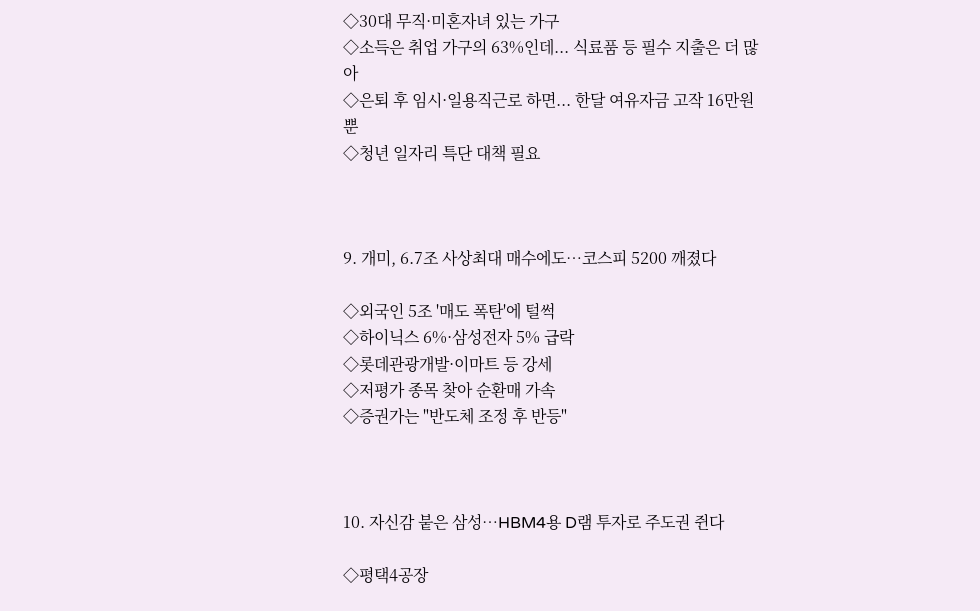◇30대 무직·미혼자녀 있는 가구
◇소득은 취업 가구의 63%인데... 식료품 등 필수 지출은 더 많아
◇은퇴 후 임시·일용직근로 하면... 한달 여유자금 고작 16만원뿐
◇청년 일자리 특단 대책 필요



9. 개미, 6.7조 사상최대 매수에도…코스피 5200 깨졌다

◇외국인 5조 '매도 폭탄'에 털썩
◇하이닉스 6%·삼성전자 5% 급락
◇롯데관광개발·이마트 등 강세
◇저평가 종목 찾아 순환매 가속
◇증권가는 "반도체 조정 후 반등"



10. 자신감 붙은 삼성…HBM4용 D램 투자로 주도권 쥔다

◇평택4공장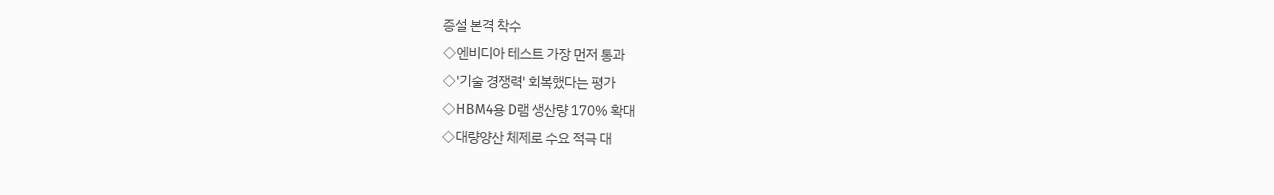증설 본격 착수
◇엔비디아 테스트 가장 먼저 통과
◇'기술 경쟁력' 회복했다는 평가
◇HBM4용 D램 생산량 170% 확대
◇대량양산 체제로 수요 적극 대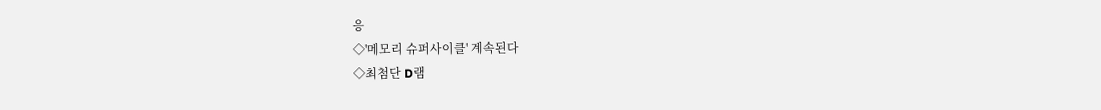응
◇'메모리 슈퍼사이클' 계속된다
◇최첨단 D램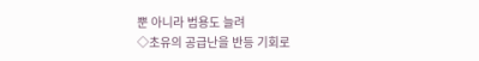뿐 아니라 범용도 늘려
◇초유의 공급난을 반등 기회로